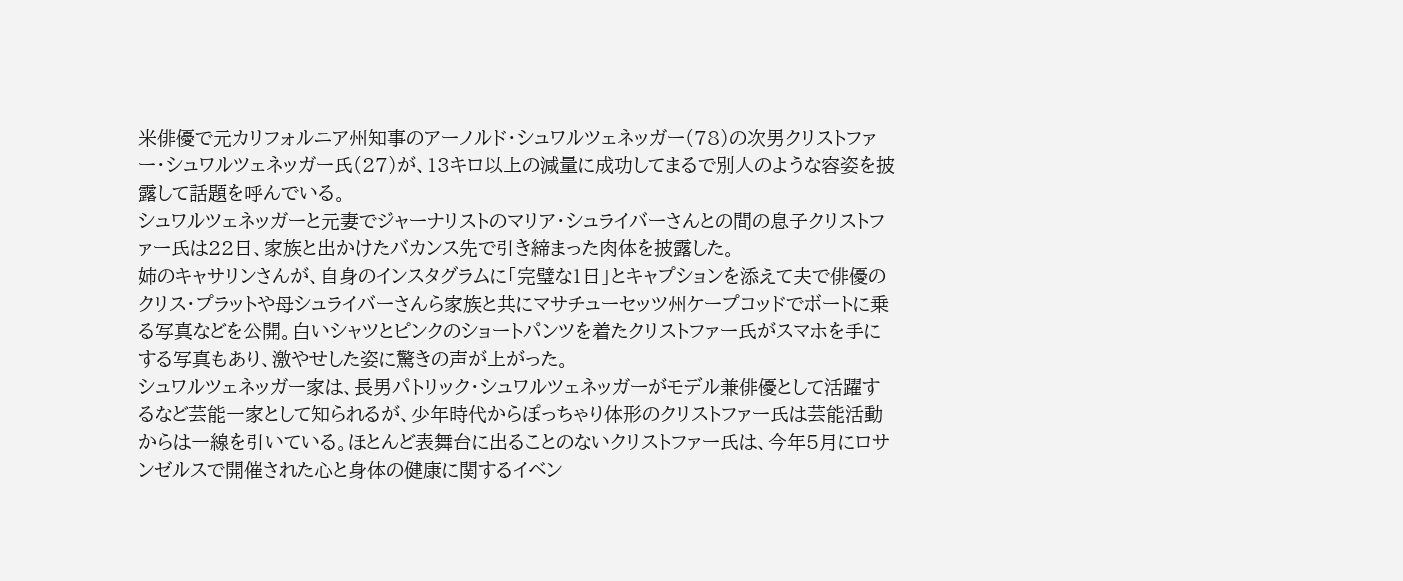米俳優で元カリフォルニア州知事のアーノルド・シュワルツェネッガー(78)の次男クリストファー・シュワルツェネッガー氏(27)が、13キロ以上の減量に成功してまるで別人のような容姿を披露して話題を呼んでいる。
シュワルツェネッガーと元妻でジャーナリストのマリア・シュライバーさんとの間の息子クリストファー氏は22日、家族と出かけたバカンス先で引き締まった肉体を披露した。
姉のキャサリンさんが、自身のインスタグラムに「完璧な1日」とキャプションを添えて夫で俳優のクリス・プラットや母シュライバーさんら家族と共にマサチューセッツ州ケープコッドでボートに乗る写真などを公開。白いシャツとピンクのショートパンツを着たクリストファー氏がスマホを手にする写真もあり、激やせした姿に驚きの声が上がった。
シュワルツェネッガー家は、長男パトリック・シュワルツェネッガーがモデル兼俳優として活躍するなど芸能一家として知られるが、少年時代からぽっちゃり体形のクリストファー氏は芸能活動からは一線を引いている。ほとんど表舞台に出ることのないクリストファー氏は、今年5月にロサンゼルスで開催された心と身体の健康に関するイベン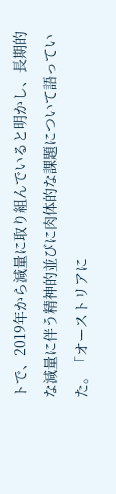トで、2019年から減量に取り組んでいると明かし、長期的な減量に伴う精神的並びに肉体的な課題について語っていた。「オーストリアに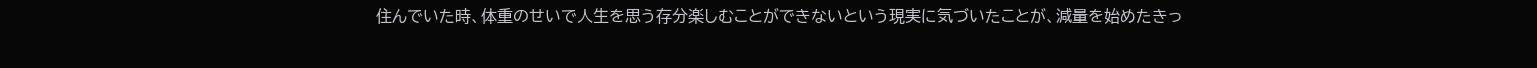住んでいた時、体重のせいで人生を思う存分楽しむことができないという現実に気づいたことが、減量を始めたきっ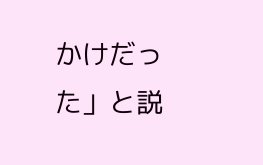かけだった」と説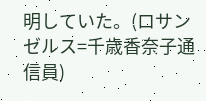明していた。(ロサンゼルス=千歳香奈子通信員)